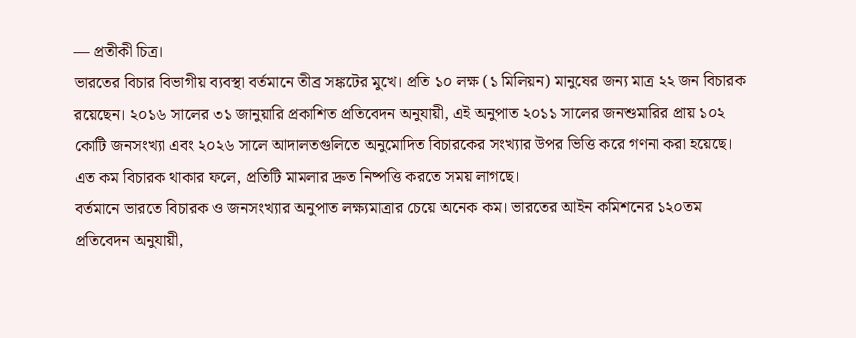— প্রতীকী চিত্র।
ভারতের বিচার বিভাগীয় ব্যবস্থা বর্তমানে তীব্র সঙ্কটের মুখে। প্রতি ১০ লক্ষ (১ মিলিয়ন) মানুষের জন্য মাত্র ২২ জন বিচারক রয়েছেন। ২০১৬ সালের ৩১ জানুয়ারি প্রকাশিত প্রতিবেদন অনুযায়ী, এই অনুপাত ২০১১ সালের জনশুমারির প্রায় ১০২ কোটি জনসংখ্যা এবং ২০২৬ সালে আদালতগুলিতে অনুমোদিত বিচারকের সংখ্যার উপর ভিত্তি করে গণনা করা হয়েছে। এত কম বিচারক থাকার ফলে, প্রতিটি মামলার দ্রুত নিষ্পত্তি করতে সময় লাগছে।
বর্তমানে ভারতে বিচারক ও জনসংখ্যার অনুপাত লক্ষ্যমাত্রার চেয়ে অনেক কম। ভারতের আইন কমিশনের ১২০তম প্রতিবেদন অনুযায়ী,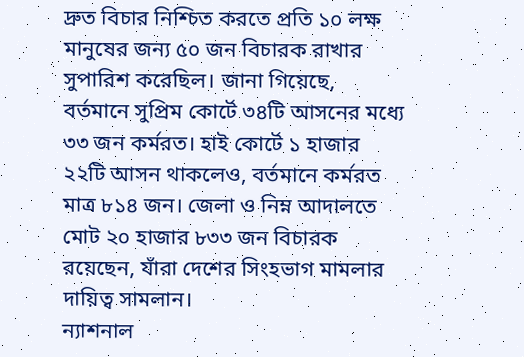দ্রুত বিচার নিশ্চিত করতে প্রতি ১০ লক্ষ মানুষের জন্য ৫০ জন বিচারক রাখার সুপারিশ করেছিল। জানা গিয়েছে, বর্তমানে সুপ্রিম কোর্টে ৩৪টি আসনের মধ্যে ৩৩ জন কর্মরত। হাই কোর্টে ১ হাজার ২২টি আসন থাকলেও, বর্তমানে কর্মরত মাত্র ৮১৪ জন। জেলা ও নিম্ন আদালতে মোট ২০ হাজার ৮৩৩ জন বিচারক রয়েছেন, যাঁরা দেশের সিংহভাগ মামলার দায়িত্ব সামলান।
ন্যাশনাল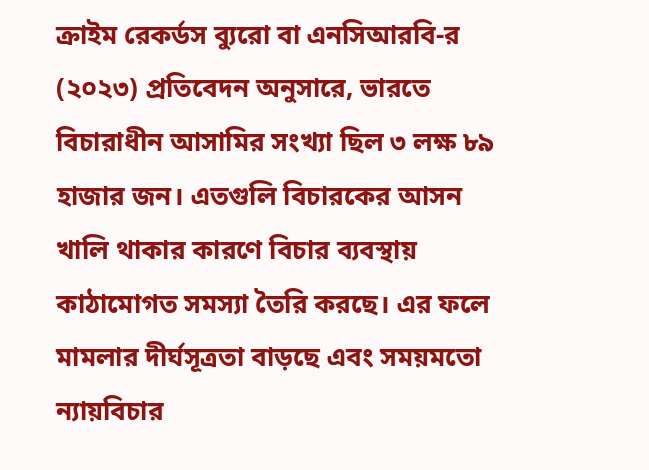ক্রাইম রেকর্ডস ব্যুরো বা এনসিআরবি-র (২০২৩) প্রতিবেদন অনুসারে, ভারতে বিচারাধীন আসামির সংখ্যা ছিল ৩ লক্ষ ৮৯ হাজার জন। এতগুলি বিচারকের আসন খালি থাকার কারণে বিচার ব্যবস্থায় কাঠামোগত সমস্যা তৈরি করছে। এর ফলে মামলার দীর্ঘসূত্রতা বাড়ছে এবং সময়মতো ন্যায়বিচার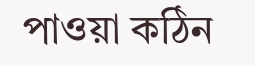পাওয়া কঠিন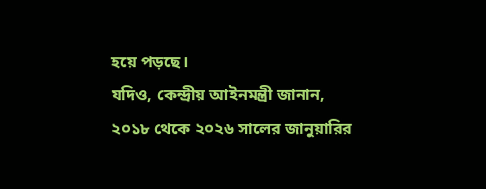হয়ে পড়ছে।
যদিও, কেন্দ্রীয় আইনমন্ত্রী জানান, ২০১৮ থেকে ২০২৬ সালের জানুয়ারির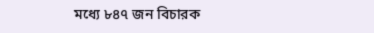মধ্যে ৮৪৭ জন বিচারক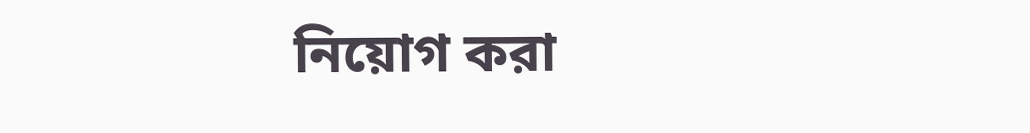নিয়োগ করা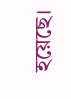হয়েছে।